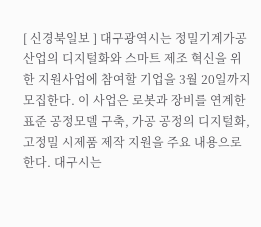[ 신경북일보 ] 대구광역시는 정밀기계가공산업의 디지털화와 스마트 제조 혁신을 위한 지원사업에 참여할 기업을 3월 20일까지 모집한다. 이 사업은 로봇과 장비를 연계한 표준 공정모델 구축, 가공 공정의 디지털화, 고정밀 시제품 제작 지원을 주요 내용으로 한다. 대구시는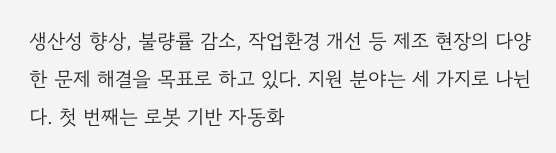생산성 향상, 불량률 감소, 작업환경 개선 등 제조 현장의 다양한 문제 해결을 목표로 하고 있다. 지원 분야는 세 가지로 나뉜다. 첫 번째는 로봇 기반 자동화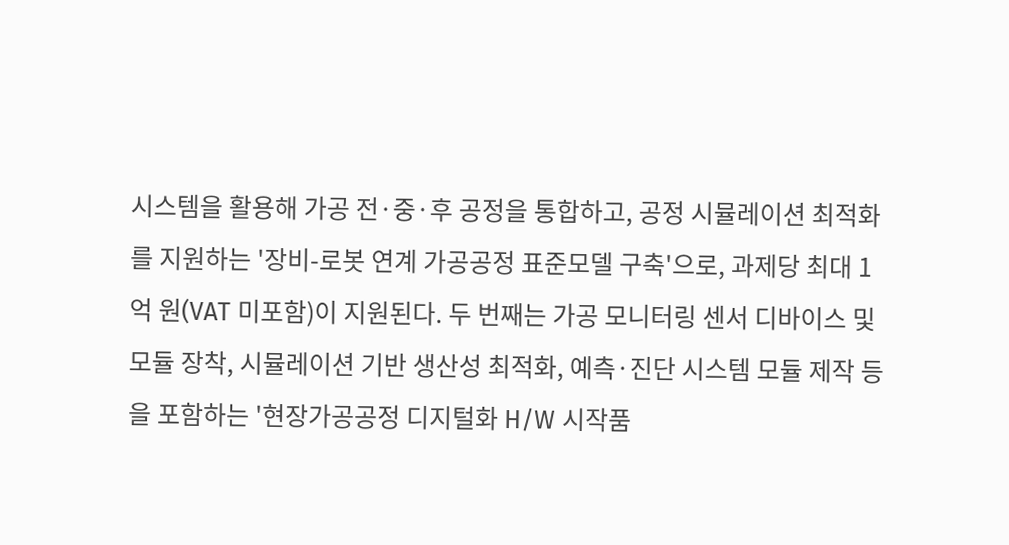시스템을 활용해 가공 전·중·후 공정을 통합하고, 공정 시뮬레이션 최적화를 지원하는 '장비-로봇 연계 가공공정 표준모델 구축'으로, 과제당 최대 1억 원(VAT 미포함)이 지원된다. 두 번째는 가공 모니터링 센서 디바이스 및 모듈 장착, 시뮬레이션 기반 생산성 최적화, 예측·진단 시스템 모듈 제작 등을 포함하는 '현장가공공정 디지털화 H/W 시작품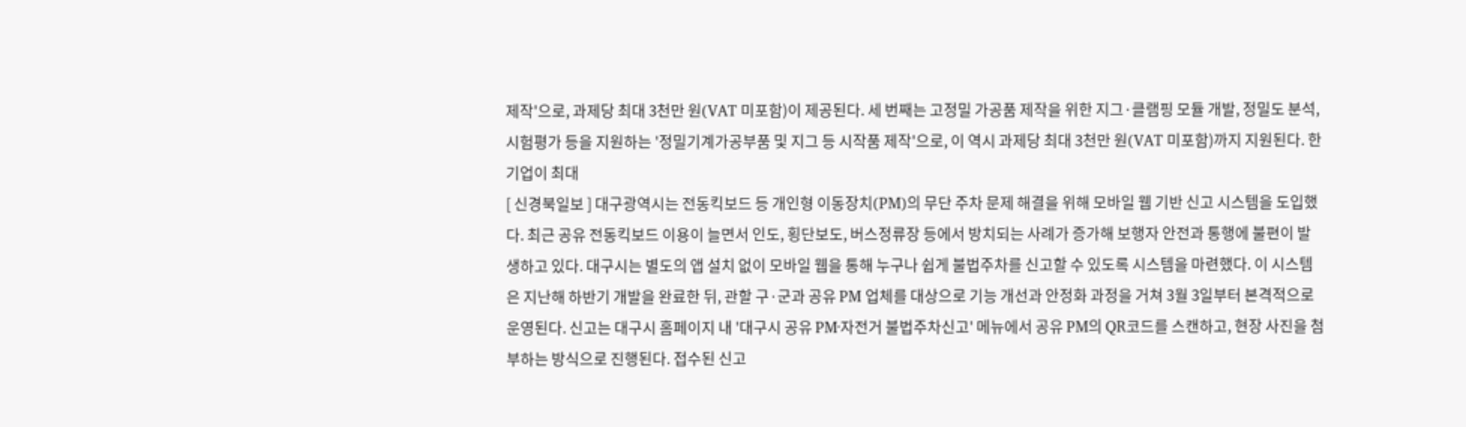제작'으로, 과제당 최대 3천만 원(VAT 미포함)이 제공된다. 세 번째는 고정밀 가공품 제작을 위한 지그·클램핑 모듈 개발, 정밀도 분석, 시험평가 등을 지원하는 '정밀기계가공부품 및 지그 등 시작품 제작'으로, 이 역시 과제당 최대 3천만 원(VAT 미포함)까지 지원된다. 한 기업이 최대
[ 신경북일보 ] 대구광역시는 전동킥보드 등 개인형 이동장치(PM)의 무단 주차 문제 해결을 위해 모바일 웹 기반 신고 시스템을 도입했다. 최근 공유 전동킥보드 이용이 늘면서 인도, 횡단보도, 버스정류장 등에서 방치되는 사례가 증가해 보행자 안전과 통행에 불편이 발생하고 있다. 대구시는 별도의 앱 설치 없이 모바일 웹을 통해 누구나 쉽게 불법주차를 신고할 수 있도록 시스템을 마련했다. 이 시스템은 지난해 하반기 개발을 완료한 뒤, 관할 구·군과 공유 PM 업체를 대상으로 기능 개선과 안정화 과정을 거쳐 3월 3일부터 본격적으로 운영된다. 신고는 대구시 홈페이지 내 '대구시 공유 PM·자전거 불법주차신고' 메뉴에서 공유 PM의 QR코드를 스캔하고, 현장 사진을 첨부하는 방식으로 진행된다. 접수된 신고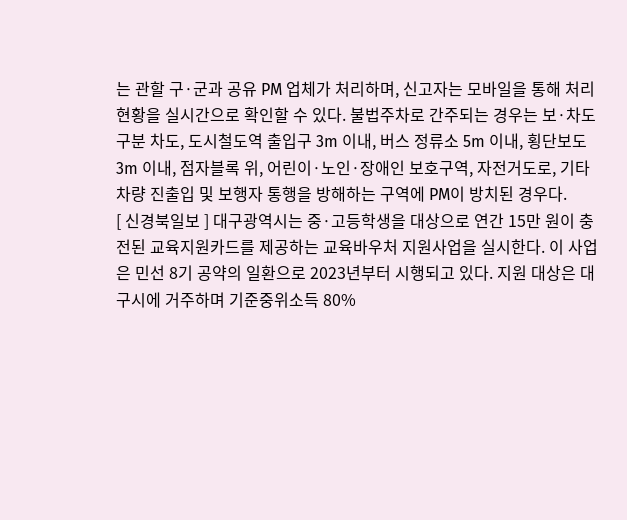는 관할 구·군과 공유 PM 업체가 처리하며, 신고자는 모바일을 통해 처리 현황을 실시간으로 확인할 수 있다. 불법주차로 간주되는 경우는 보·차도 구분 차도, 도시철도역 출입구 3m 이내, 버스 정류소 5m 이내, 횡단보도 3m 이내, 점자블록 위, 어린이·노인·장애인 보호구역, 자전거도로, 기타 차량 진출입 및 보행자 통행을 방해하는 구역에 PM이 방치된 경우다.
[ 신경북일보 ] 대구광역시는 중·고등학생을 대상으로 연간 15만 원이 충전된 교육지원카드를 제공하는 교육바우처 지원사업을 실시한다. 이 사업은 민선 8기 공약의 일환으로 2023년부터 시행되고 있다. 지원 대상은 대구시에 거주하며 기준중위소득 80%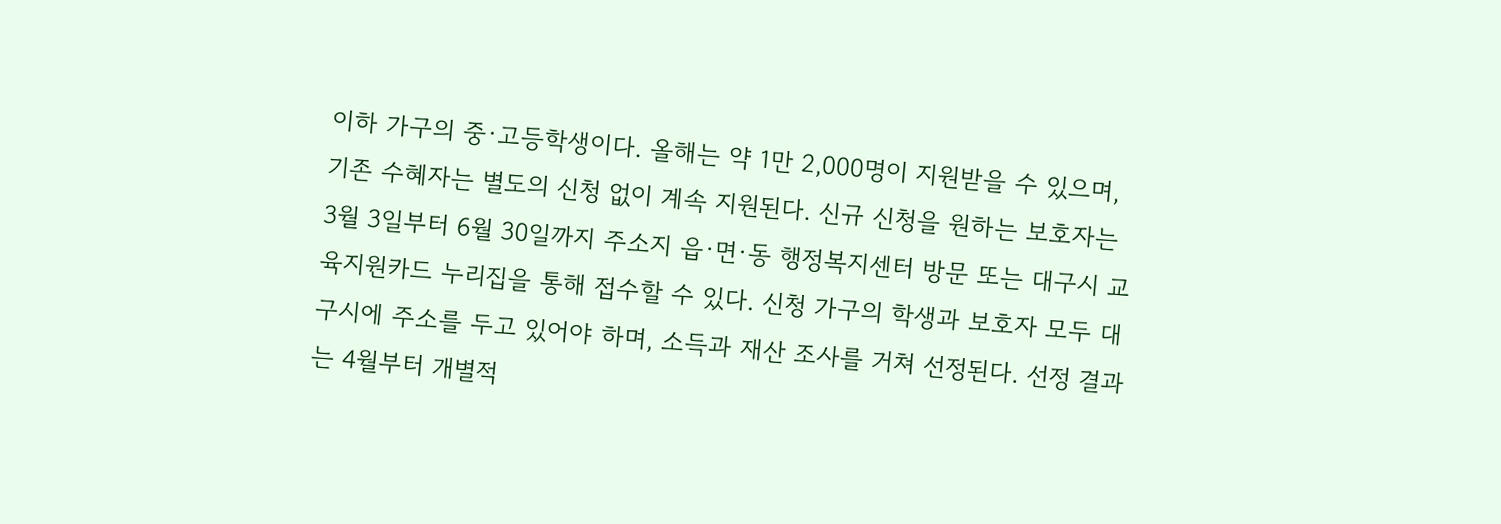이하 가구의 중·고등학생이다. 올해는 약 1만 2,000명이 지원받을 수 있으며, 기존 수혜자는 별도의 신청 없이 계속 지원된다. 신규 신청을 원하는 보호자는 3월 3일부터 6월 30일까지 주소지 읍·면·동 행정복지센터 방문 또는 대구시 교육지원카드 누리집을 통해 접수할 수 있다. 신청 가구의 학생과 보호자 모두 대구시에 주소를 두고 있어야 하며, 소득과 재산 조사를 거쳐 선정된다. 선정 결과는 4월부터 개별적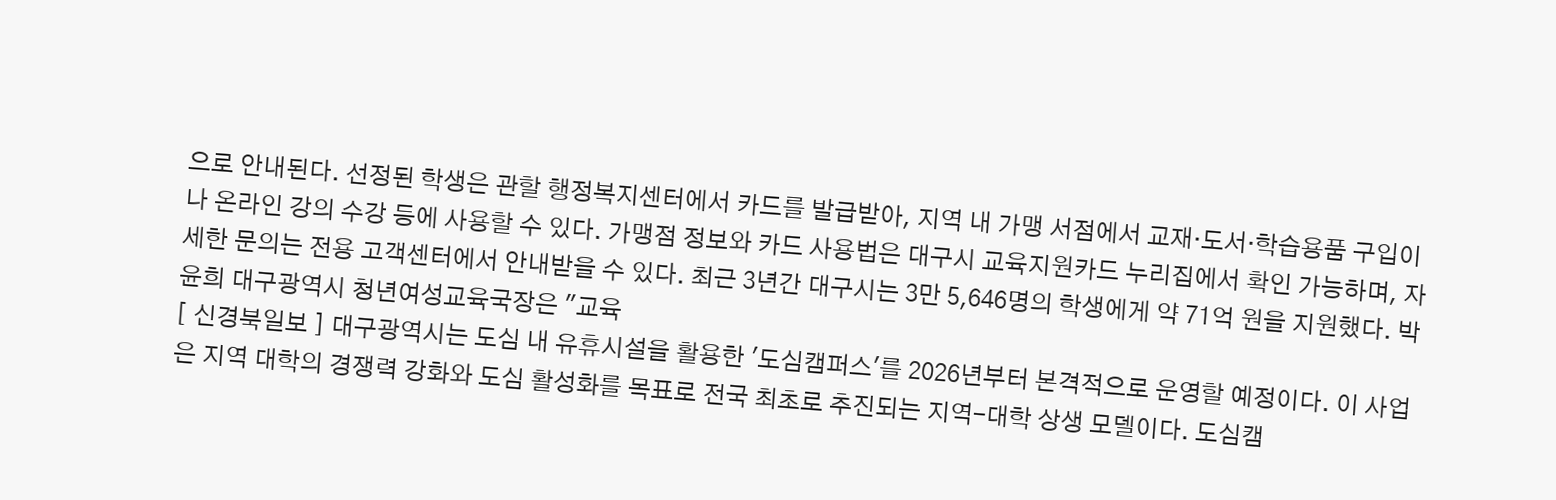으로 안내된다. 선정된 학생은 관할 행정복지센터에서 카드를 발급받아, 지역 내 가맹 서점에서 교재·도서·학습용품 구입이나 온라인 강의 수강 등에 사용할 수 있다. 가맹점 정보와 카드 사용법은 대구시 교육지원카드 누리집에서 확인 가능하며, 자세한 문의는 전용 고객센터에서 안내받을 수 있다. 최근 3년간 대구시는 3만 5,646명의 학생에게 약 71억 원을 지원했다. 박윤희 대구광역시 청년여성교육국장은 "교육
[ 신경북일보 ] 대구광역시는 도심 내 유휴시설을 활용한 '도심캠퍼스'를 2026년부터 본격적으로 운영할 예정이다. 이 사업은 지역 대학의 경쟁력 강화와 도심 활성화를 목표로 전국 최초로 추진되는 지역-대학 상생 모델이다. 도심캠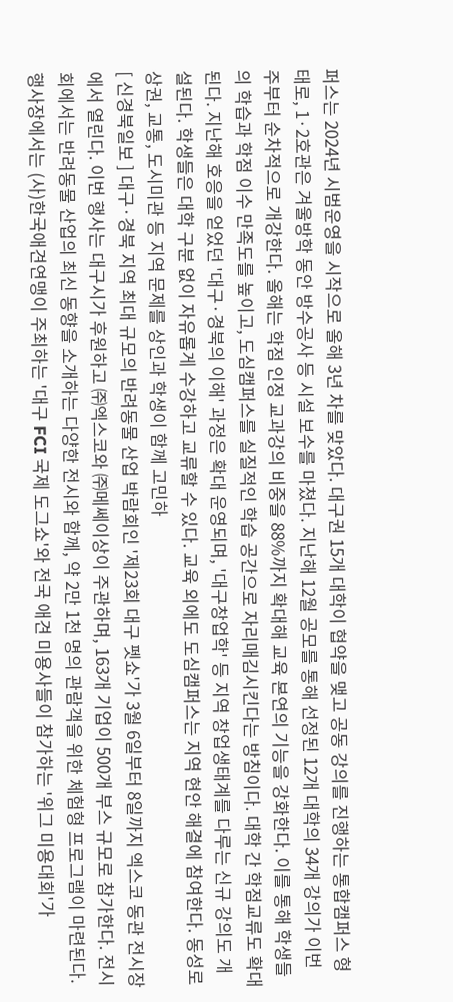퍼스는 2024년 시범운영을 시작으로 올해 3년 차를 맞았다. 대구권 15개 대학이 협약을 맺고 공동 강의를 진행하는 통합캠퍼스 형태로, 1·2호관은 겨울방학 동안 방수공사 등 시설 보수를 마쳤다. 지난해 12월 공모를 통해 선정된 12개 대학의 34개 강의가 이번 주부터 순차적으로 개강한다. 올해는 학점 인정 교과강의 비중을 88%까지 확대해 교육 본연의 기능을 강화한다. 이를 통해 학생들의 학습과 학점 이수 만족도를 높이고, 도심캠퍼스를 실질적인 학습 공간으로 자리매김시킨다는 방침이다. 대학 간 학점교류도 확대된다. 지난해 호응을 얻었던 '대구·경북의 이해' 과정은 확대 운영되며, '대구창업학' 등 지역 창업생태계를 다루는 신규 강의도 개설된다. 학생들은 대학 구분 없이 자유롭게 수강하고 교류할 수 있다. 교육 외에도 도심캠퍼스는 지역 현안 해결에 참여한다. 동성로 상권, 교통, 도시미관 등 지역 문제를 상인과 학생이 함께 고민하
[ 신경북일보 ] 대구·경북 지역 최대 규모의 반려동물 산업 박람회인 '제23회 대구 펫쇼'가 3월 6일부터 8일까지 엑스코 동관 전시장에서 열린다. 이번 행사는 대구시가 후원하고 ㈜엑스코와 ㈜메쎄이상이 주관하며, 163개 기업이 500개 부스 규모로 참가한다. 전시회에서는 반려동물 산업의 최신 동향을 소개하는 다양한 전시와 함께, 약 2만 1천 명의 관람객을 위한 체험형 프로그램이 마련된다. 행사장에서는 (사)한국애견연맹이 주최하는 '대구 FCI 국제 도그쇼'와 전국 애견 미용사들이 참가하는 '위그 미용대회'가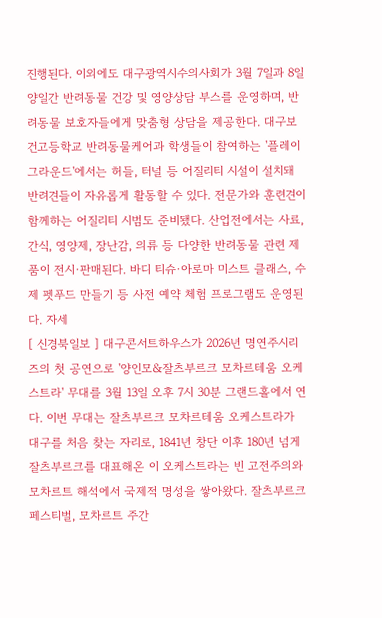진행된다. 이외에도 대구광역시수의사회가 3월 7일과 8일 양일간 반려동물 건강 및 영양상담 부스를 운영하며, 반려동물 보호자들에게 맞춤형 상담을 제공한다. 대구보건고등학교 반려동물케어과 학생들이 참여하는 '플레이그라운드'에서는 허들, 터널 등 어질리티 시설이 설치돼 반려견들이 자유롭게 활동할 수 있다. 전문가와 훈련견이 함께하는 어질리티 시범도 준비됐다. 산업전에서는 사료, 간식, 영양제, 장난감, 의류 등 다양한 반려동물 관련 제품이 전시·판매된다. 바디 티슈·아로마 미스트 클래스, 수제 펫푸드 만들기 등 사전 예약 체험 프로그램도 운영된다. 자세
[ 신경북일보 ] 대구콘서트하우스가 2026년 명연주시리즈의 첫 공연으로 '양인모&잘츠부르크 모차르테움 오케스트라' 무대를 3월 13일 오후 7시 30분 그랜드홀에서 연다. 이번 무대는 잘츠부르크 모차르테움 오케스트라가 대구를 처음 찾는 자리로, 1841년 창단 이후 180년 넘게 잘츠부르크를 대표해온 이 오케스트라는 빈 고전주의와 모차르트 해석에서 국제적 명성을 쌓아왔다. 잘츠부르크 페스티벌, 모차르트 주간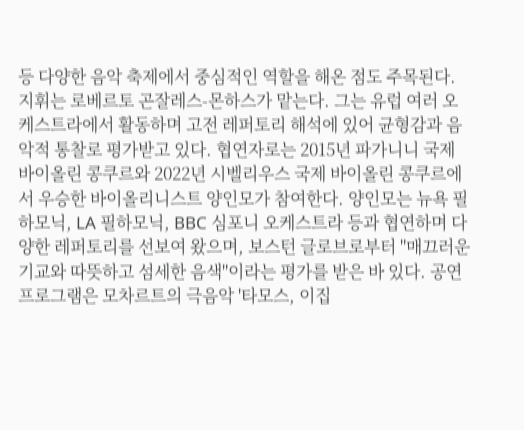등 다양한 음악 축제에서 중심적인 역할을 해온 점도 주목된다. 지휘는 로베르토 곤잘레스-몬하스가 맡는다. 그는 유럽 여러 오케스트라에서 활동하며 고전 레퍼토리 해석에 있어 균형감과 음악적 통찰로 평가받고 있다. 협연자로는 2015년 파가니니 국제 바이올린 콩쿠르와 2022년 시벨리우스 국제 바이올린 콩쿠르에서 우승한 바이올리니스트 양인모가 참여한다. 양인모는 뉴욕 필하모닉, LA 필하모닉, BBC 심포니 오케스트라 등과 협연하며 다양한 레퍼토리를 선보여 왔으며, 보스턴 글로브로부터 "매끄러운 기교와 따뜻하고 섬세한 음색"이라는 평가를 받은 바 있다. 공연 프로그램은 모차르트의 극음악 '타모스, 이집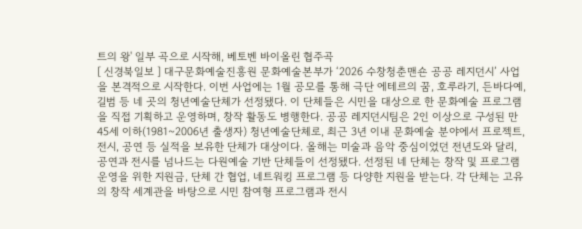트의 왕' 일부 곡으로 시작해, 베토벤 바이올린 협주곡
[ 신경북일보 ] 대구문화예술진흥원 문화예술본부가 ‘2026 수창청춘맨숀 공공 레지던시’ 사업을 본격적으로 시작한다. 이번 사업에는 1월 공모를 통해 극단 에테르의 꿈, 호루라기, 든바다예, 길범 등 네 곳의 청년예술단체가 선정됐다. 이 단체들은 시민을 대상으로 한 문화예술 프로그램을 직접 기획하고 운영하며, 창작 활동도 병행한다. 공공 레지던시팀은 2인 이상으로 구성된 만 45세 이하(1981~2006년 출생자) 청년예술단체로, 최근 3년 이내 문화예술 분야에서 프로젝트, 전시, 공연 등 실적을 보유한 단체가 대상이다. 올해는 미술과 음악 중심이었던 전년도와 달리, 공연과 전시를 넘나드는 다원예술 기반 단체들이 선정됐다. 선정된 네 단체는 창작 및 프로그램 운영을 위한 지원금, 단체 간 협업, 네트워킹 프로그램 등 다양한 지원을 받는다. 각 단체는 고유의 창작 세계관을 바탕으로 시민 참여형 프로그램과 전시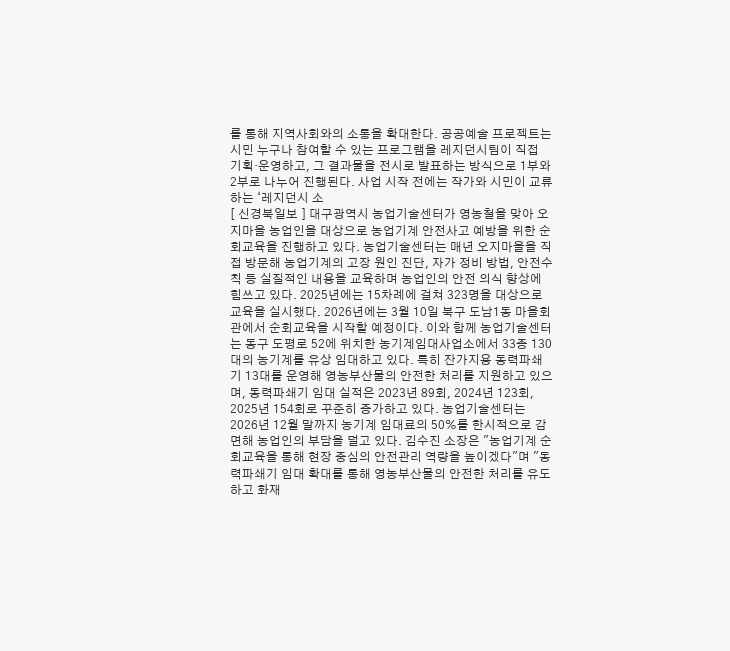를 통해 지역사회와의 소통을 확대한다. 공공예술 프로젝트는 시민 누구나 참여할 수 있는 프로그램을 레지던시팀이 직접 기획·운영하고, 그 결과물을 전시로 발표하는 방식으로 1부와 2부로 나누어 진행된다. 사업 시작 전에는 작가와 시민이 교류하는 ‘레지던시 소
[ 신경북일보 ] 대구광역시 농업기술센터가 영농철을 맞아 오지마을 농업인을 대상으로 농업기계 안전사고 예방을 위한 순회교육을 진행하고 있다. 농업기술센터는 매년 오지마을을 직접 방문해 농업기계의 고장 원인 진단, 자가 정비 방법, 안전수칙 등 실질적인 내용을 교육하며 농업인의 안전 의식 향상에 힘쓰고 있다. 2025년에는 15차례에 걸쳐 323명을 대상으로 교육을 실시했다. 2026년에는 3월 10일 북구 도남1동 마을회관에서 순회교육을 시작할 예정이다. 이와 함께 농업기술센터는 동구 도평로 52에 위치한 농기계임대사업소에서 33종 130대의 농기계를 유상 임대하고 있다. 특히 잔가지용 동력파쇄기 13대를 운영해 영농부산물의 안전한 처리를 지원하고 있으며, 동력파쇄기 임대 실적은 2023년 89회, 2024년 123회, 2025년 154회로 꾸준히 증가하고 있다. 농업기술센터는 2026년 12월 말까지 농기계 임대료의 50%를 한시적으로 감면해 농업인의 부담을 덜고 있다. 김수진 소장은 "농업기계 순회교육을 통해 현장 중심의 안전관리 역량을 높이겠다"며 "동력파쇄기 임대 확대를 통해 영농부산물의 안전한 처리를 유도하고 화재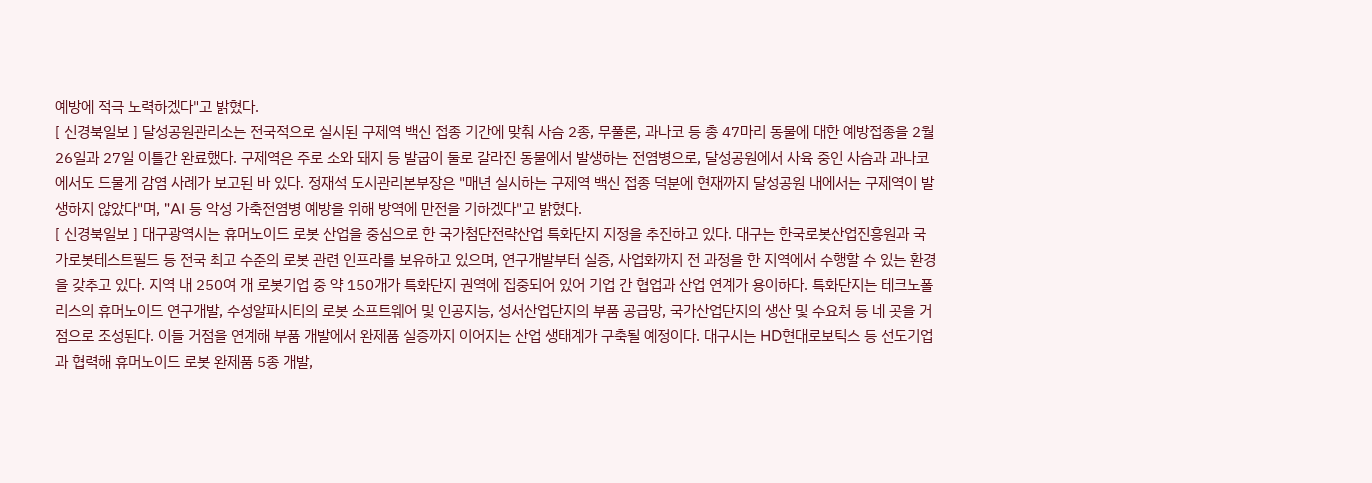예방에 적극 노력하겠다"고 밝혔다.
[ 신경북일보 ] 달성공원관리소는 전국적으로 실시된 구제역 백신 접종 기간에 맞춰 사슴 2종, 무풀론, 과나코 등 총 47마리 동물에 대한 예방접종을 2월 26일과 27일 이틀간 완료했다. 구제역은 주로 소와 돼지 등 발굽이 둘로 갈라진 동물에서 발생하는 전염병으로, 달성공원에서 사육 중인 사슴과 과나코에서도 드물게 감염 사례가 보고된 바 있다. 정재석 도시관리본부장은 "매년 실시하는 구제역 백신 접종 덕분에 현재까지 달성공원 내에서는 구제역이 발생하지 않았다"며, "AI 등 악성 가축전염병 예방을 위해 방역에 만전을 기하겠다"고 밝혔다.
[ 신경북일보 ] 대구광역시는 휴머노이드 로봇 산업을 중심으로 한 국가첨단전략산업 특화단지 지정을 추진하고 있다. 대구는 한국로봇산업진흥원과 국가로봇테스트필드 등 전국 최고 수준의 로봇 관련 인프라를 보유하고 있으며, 연구개발부터 실증, 사업화까지 전 과정을 한 지역에서 수행할 수 있는 환경을 갖추고 있다. 지역 내 250여 개 로봇기업 중 약 150개가 특화단지 권역에 집중되어 있어 기업 간 협업과 산업 연계가 용이하다. 특화단지는 테크노폴리스의 휴머노이드 연구개발, 수성알파시티의 로봇 소프트웨어 및 인공지능, 성서산업단지의 부품 공급망, 국가산업단지의 생산 및 수요처 등 네 곳을 거점으로 조성된다. 이들 거점을 연계해 부품 개발에서 완제품 실증까지 이어지는 산업 생태계가 구축될 예정이다. 대구시는 HD현대로보틱스 등 선도기업과 협력해 휴머노이드 로봇 완제품 5종 개발,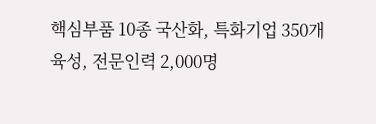핵심부품 10종 국산화, 특화기업 350개 육성, 전문인력 2,000명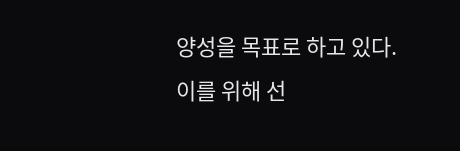양성을 목표로 하고 있다. 이를 위해 선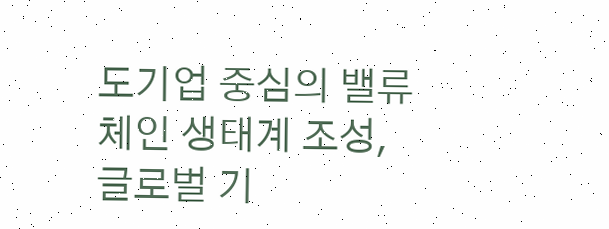도기업 중심의 밸류체인 생태계 조성, 글로벌 기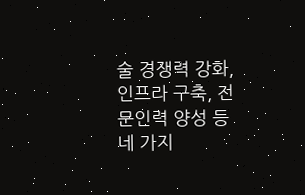술 경쟁력 강화, 인프라 구축, 전문인력 양성 등 네 가지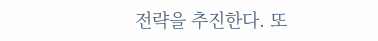전략을 추진한다. 또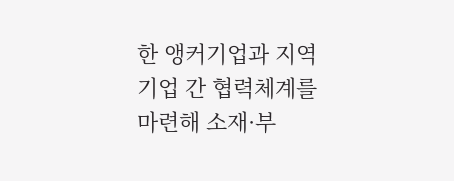한 앵커기업과 지역 기업 간 협력체계를 마련해 소재·부